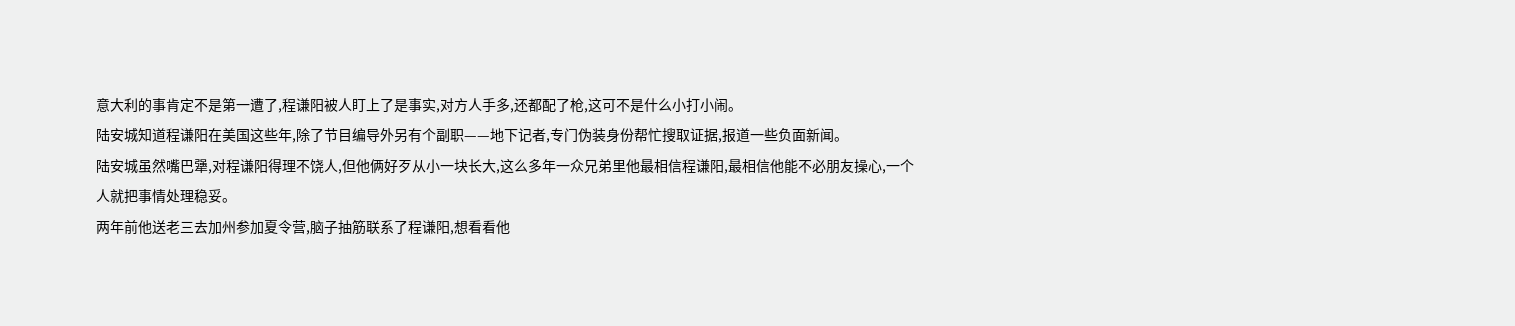意大利的事肯定不是第一遭了,程谦阳被人盯上了是事实,对方人手多,还都配了枪,这可不是什么小打小闹。
陆安城知道程谦阳在美国这些年,除了节目编导外另有个副职——地下记者,专门伪装身份帮忙搜取证据,报道一些负面新闻。
陆安城虽然嘴巴犟,对程谦阳得理不饶人,但他俩好歹从小一块长大,这么多年一众兄弟里他最相信程谦阳,最相信他能不必朋友操心,一个人就把事情处理稳妥。
两年前他送老三去加州参加夏令营,脑子抽筋联系了程谦阳,想看看他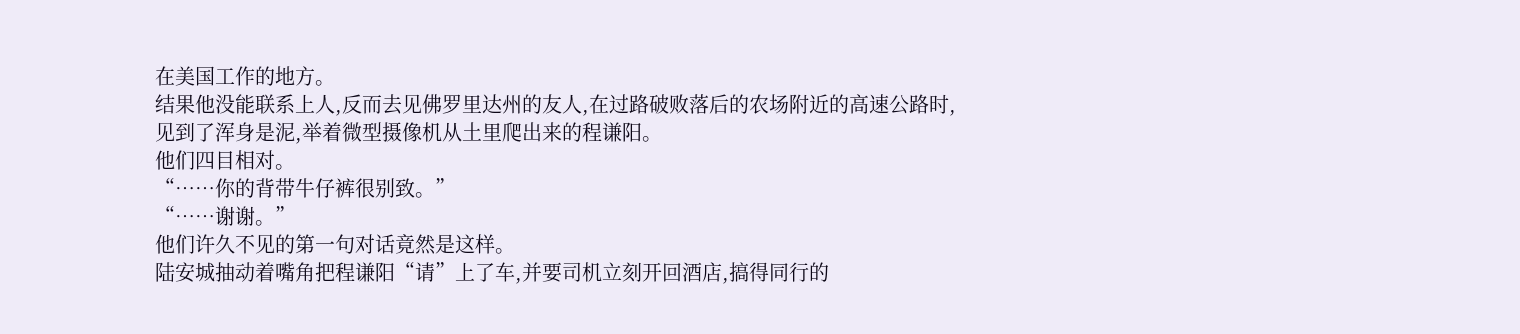在美国工作的地方。
结果他没能联系上人,反而去见佛罗里达州的友人,在过路破败落后的农场附近的高速公路时,见到了浑身是泥,举着微型摄像机从土里爬出来的程谦阳。
他们四目相对。
“……你的背带牛仔裤很别致。”
“……谢谢。”
他们许久不见的第一句对话竟然是这样。
陆安城抽动着嘴角把程谦阳“请”上了车,并要司机立刻开回酒店,搞得同行的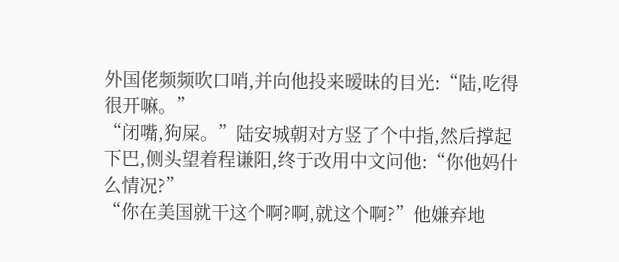外国佬频频吹口哨,并向他投来暧昧的目光:“陆,吃得很开嘛。”
“闭嘴,狗屎。”陆安城朝对方竖了个中指,然后撑起下巴,侧头望着程谦阳,终于改用中文问他:“你他妈什么情况?”
“你在美国就干这个啊?啊,就这个啊?”他嫌弃地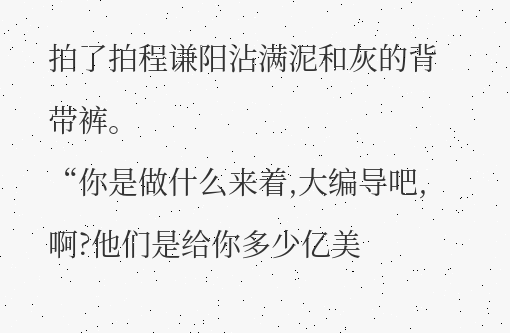拍了拍程谦阳沾满泥和灰的背带裤。
“你是做什么来着,大编导吧,啊?他们是给你多少亿美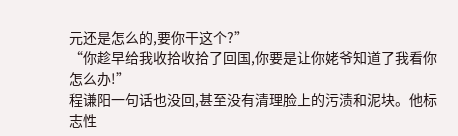元还是怎么的,要你干这个?”
“你趁早给我收拾收拾了回国,你要是让你姥爷知道了我看你怎么办!”
程谦阳一句话也没回,甚至没有清理脸上的污渍和泥块。他标志性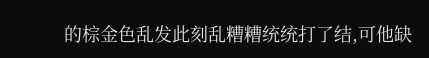的棕金色乱发此刻乱糟糟统统打了结,可他缺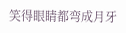笑得眼睛都弯成月牙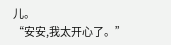儿。
“安安,我太开心了。”